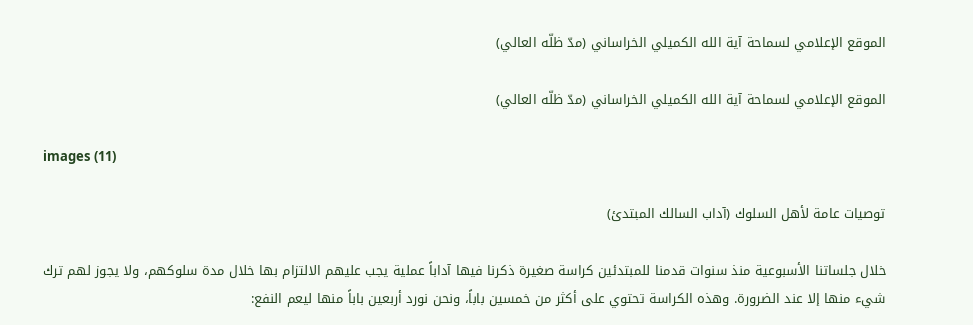الموقع الإعلامي لسماحة آية الله الكميلي الخراساني (مدّ ظلّه العالي)

الموقع الإعلامي لسماحة آية الله الكميلي الخراساني (مدّ ظلّه العالي)

images (11)

توصيات عامة لأهل السلوك (آداب السالك المبتدئ)

خلال جلساتنا الأسبوعية منذ سنوات قدمنا للمبتدئين كراسة صغيرة ذكرنا فيها آداباً عملية يجب عليهم الالتزام بها خلال مدة سلوكهم، ولا يجوز لهم ترك شيء منها إلا عند الضرورة. وهذه الكراسة تحتوي على أكثر من خمسين باباً، ونحن نورد أربعين باباً منها ليعم النفع: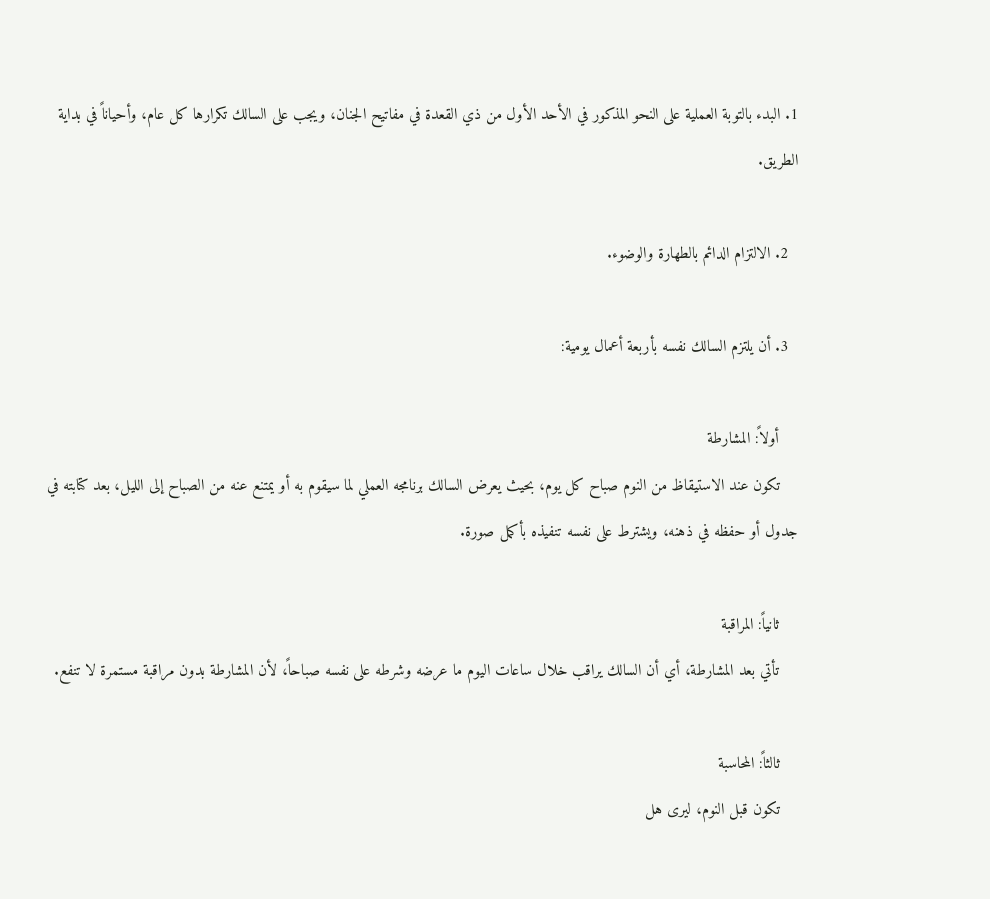1. البدء بالتوبة العملية على النحو المذكور في الأحد الأول من ذي القعدة في مفاتيح الجنان، ويجب على السالك تكرارها كل عام، وأحياناً في بداية الطريق.

  2. الالتزام الدائم بالطهارة والوضوء.

  3. أن يلتزم السالك نفسه بأربعة أعمال يومية:

    أولاً: المشارطة
    تكون عند الاستيقاظ من النوم صباح كل يوم، بحيث يعرض السالك برنامجه العملي لما سيقوم به أو يمتنع عنه من الصباح إلى الليل، بعد كتابته في جدول أو حفظه في ذهنه، ويشترط على نفسه تنفيذه بأكمل صورة.

    ثانياً: المراقبة
    تأتي بعد المشارطة، أي أن السالك يراقب خلال ساعات اليوم ما عرضه وشرطه على نفسه صباحاً، لأن المشارطة بدون مراقبة مستمرة لا تنفع.

    ثالثاً: المحاسبة
    تكون قبل النوم، ليرى هل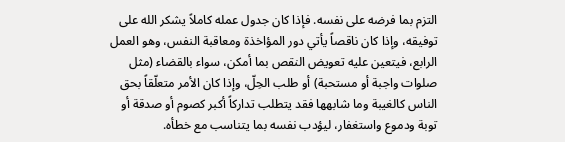التزم بما فرضه على نفسه. فإذا كان جدول عمله كاملاً يشكر الله على توفيقه، وإذا كان ناقصاً يأتي دور المؤاخذة ومعاقبة النفس، وهو العمل الرابع، فيتعين عليه تعويض النقص بما أمكن، سواء بالقضاء (مثل صلوات واجبة أو مستحبة) أو طلب الحِلّ، وإذا كان الأمر متعلّقاً بحق الناس كالغيبة وما شابهها فقد يتطلب تداركاً أكبر كصوم أو صدقة أو توبة ودموع واستغفار، ليؤدب نفسه بما يتناسب مع خطأه.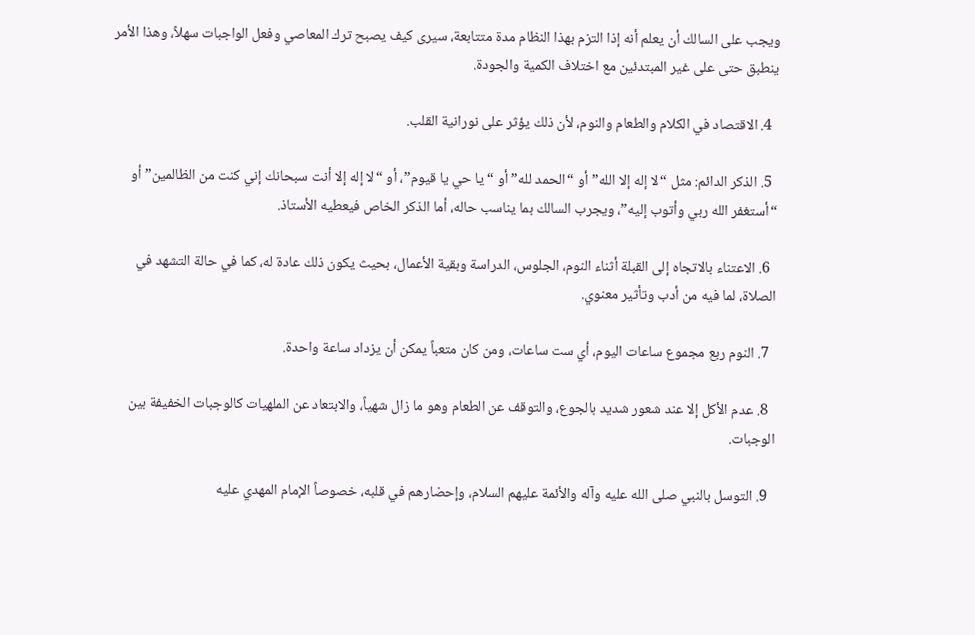ويجب على السالك أن يعلم أنه إذا التزم بهذا النظام مدة متتابعة، سيرى كيف يصبح ترك المعاصي وفعل الواجبات سهلاً، وهذا الأمر ينطبق حتى على غير المبتدئين مع اختلاف الكمية والجودة.

  4. الاقتصاد في الكلام والطعام والنوم، لأن ذلك يؤثر على نورانية القلب.

  5. الذكر الدائم: مثل “لا إله إلا الله” أو “الحمد لله” أو “يا حي يا قيوم”، أو “لا إله إلا أنت سبحانك إني كنت من الظالمين” أو “أستغفر الله ربي وأتوب إليه”، ويجرب السالك بما يناسب حاله، أما الذكر الخاص فيعطيه الأستاذ.

  6. الاعتناء بالاتجاه إلى القبلة أثناء النوم، الجلوس، الدراسة وبقية الأعمال، بحيث يكون ذلك عادة له، كما في حالة التشهد في الصلاة، لما فيه من أدب وتأثير معنوي.

  7. النوم ربع مجموع ساعات اليوم، أي ست ساعات، ومن كان متعباً يمكن أن يزداد ساعة واحدة.

  8. عدم الأكل إلا عند شعور شديد بالجوع، والتوقف عن الطعام وهو ما زال شهياً، والابتعاد عن الملهيات كالوجبات الخفيفة بين الوجبات.

  9. التوسل بالنبي صلى الله عليه وآله والأئمة عليهم السلام، وإحضارهم في قلبه، خصوصاً الإمام المهدي عليه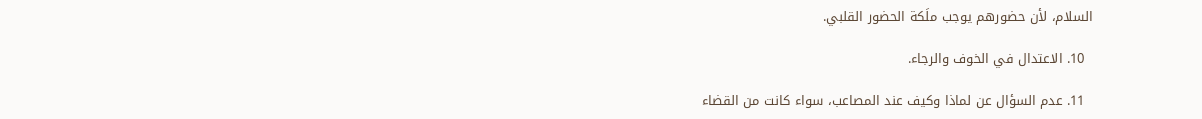السلام، لأن حضورهم يوجب ملَكة الحضور القلبي.

  10. الاعتدال في الخوف والرجاء.

  11. عدم السؤال عن لماذا وكيف عند المصاعب، سواء كانت من القضاء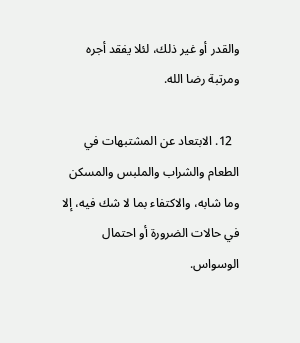والقدر أو غير ذلك، لئلا يفقد أجره ومرتبة رضا الله.

  12. الابتعاد عن المشتبهات في الطعام والشراب والملبس والمسكن وما شابه، والاكتفاء بما لا شك فيه، إلا في حالات الضرورة أو احتمال الوسواس.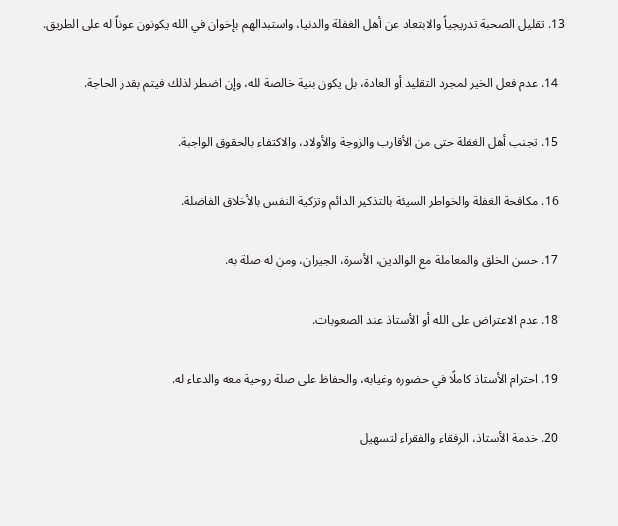13. تقليل الصحبة تدريجياً والابتعاد عن أهل الغفلة والدنيا، واستبدالهم بإخوان في الله يكونون عوناً له على الطريق.

  14. عدم فعل الخير لمجرد التقليد أو العادة، بل يكون بنية خالصة لله، وإن اضطر لذلك فيتم بقدر الحاجة.

  15. تجنب أهل الغفلة حتى من الأقارب والزوجة والأولاد، والاكتفاء بالحقوق الواجبة.

  16. مكافحة الغفلة والخواطر السيئة بالتذكير الدائم وتزكية النفس بالأخلاق الفاضلة.

  17. حسن الخلق والمعاملة مع الوالدين، الأسرة، الجيران، ومن له صلة به.

  18. عدم الاعتراض على الله أو الأستاذ عند الصعوبات.

  19. احترام الأستاذ كاملًا في حضوره وغيابه، والحفاظ على صلة روحية معه والدعاء له.

  20. خدمة الأستاذ، الرفقاء والفقراء لتسهيل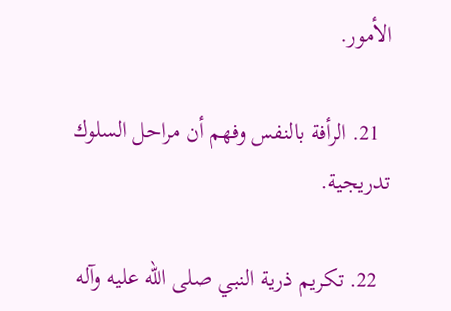الأمور.

  21. الرأفة بالنفس وفهم أن مراحل السلوك تدريجية.

  22. تكريم ذرية النبي صلى الله عليه وآله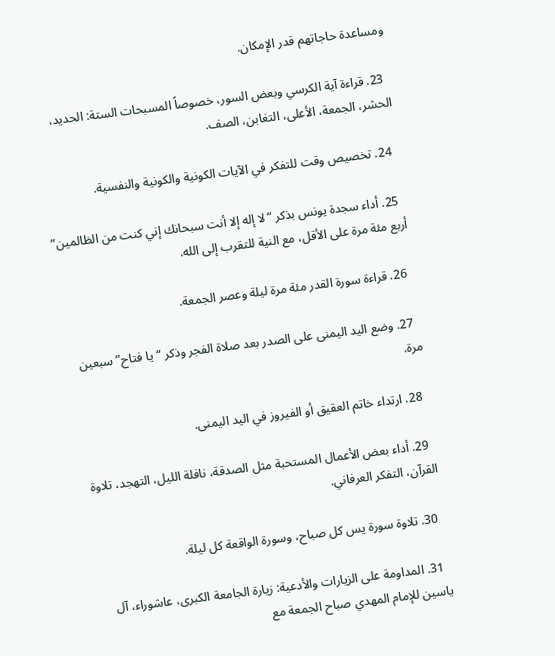ومساعدة حاجاتهم قدر الإمكان.

  23. قراءة آية الكرسي وبعض السور، خصوصاً المسبحات الستة: الحديد، الحشر، الجمعة، الأعلى، التغابن، الصف.

  24. تخصيص وقت للتفكر في الآيات الكونية والكونية والنفسية.

  25. أداء سجدة يونس بذكر “لا إله إلا أنت سبحانك إني كنت من الظالمين” أربع مئة مرة على الأقل، مع النية للتقرب إلى الله.

  26. قراءة سورة القدر مئة مرة ليلة وعصر الجمعة.

  27. وضع اليد اليمنى على الصدر بعد صلاة الفجر وذكر “يا فتاح” سبعين مرة.

  28. ارتداء خاتم العقيق أو الفيروز في اليد اليمنى.

  29. أداء بعض الأعمال المستحبة مثل الصدقة، نافلة الليل، التهجد، تلاوة القرآن، التفكر العرفاني.

  30. تلاوة سورة يس كل صباح، وسورة الواقعة كل ليلة.

  31. المداومة على الزيارات والأدعية: زيارة الجامعة الكبرى، عاشوراء، آل ياسين للإمام المهدي صباح الجمعة مع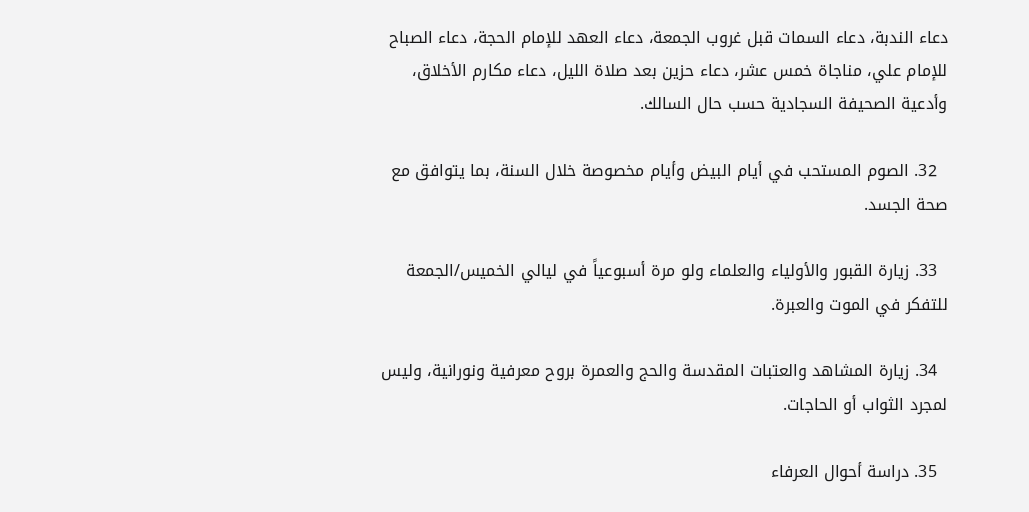دعاء الندبة، دعاء السمات قبل غروب الجمعة، دعاء العهد للإمام الحجة، دعاء الصباح للإمام علي، مناجاة خمس عشر، دعاء حزین بعد صلاة الليل، دعاء مكارم الأخلاق، وأدعية الصحيفة السجادية حسب حال السالك.

  32. الصوم المستحب في أيام البيض وأيام مخصوصة خلال السنة، بما يتوافق مع صحة الجسد.

  33. زيارة القبور والأولياء والعلماء ولو مرة أسبوعياً في ليالي الخميس/الجمعة للتفكر في الموت والعبرة.

  34. زيارة المشاهد والعتبات المقدسة والحج والعمرة بروح معرفية ونورانية، وليس لمجرد الثواب أو الحاجات.

  35. دراسة أحوال العرفاء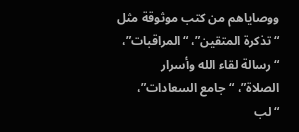ووصاياهم من كتب موثوقة مثل “تذكرة المتقين”، “المراقبات”، “رسالة لقاء الله وأسرار الصلاة”، “جامع السعادات”، “لب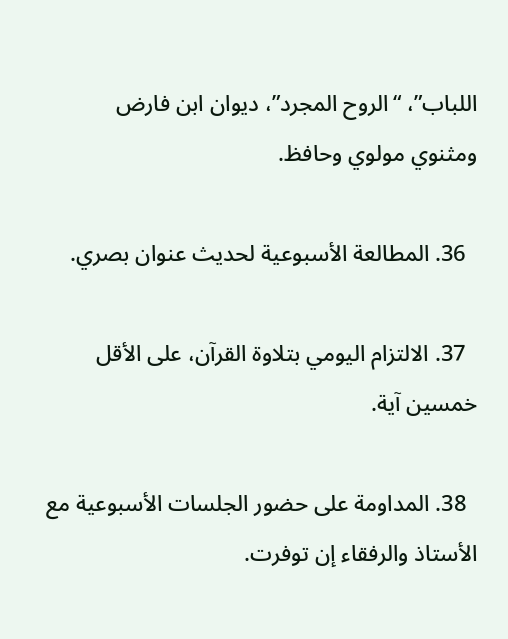اللباب”، “الروح المجرد”، ديوان ابن فارض ومثنوي مولوي وحافظ.

  36. المطالعة الأسبوعية لحديث عنوان بصري.

  37. الالتزام اليومي بتلاوة القرآن، على الأقل خمسين آية.

  38. المداومة على حضور الجلسات الأسبوعية مع الأستاذ والرفقاء إن توفرت.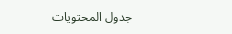جدول المحتويات